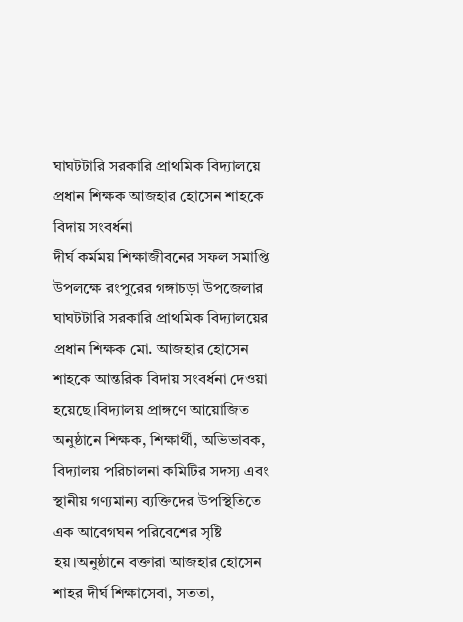ঘাঘটটারি সরকারি প্রাথমিক বিদ্যালয়ে প্রধান শিক্ষক আজহার হোসেন শাহকে বিদায় সংবর্ধনা
দীর্ঘ কর্মময় শিক্ষাজীবনের সফল সমাপ্তি উপলক্ষে রংপুরের গঙ্গাচড়া উপজেলার ঘাঘটটারি সরকারি প্রাথমিক বিদ্যালয়ের প্রধান শিক্ষক মো. আজহার হোসেন শাহকে আন্তরিক বিদায় সংবর্ধনা দেওয়া হয়েছে।বিদ্যালয় প্রাঙ্গণে আয়োজিত অনুষ্ঠানে শিক্ষক, শিক্ষার্থী, অভিভাবক, বিদ্যালয় পরিচালনা কমিটির সদস্য এবং স্থানীয় গণ্যমান্য ব্যক্তিদের উপস্থিতিতে এক আবেগঘন পরিবেশের সৃষ্টি হয়।অনুষ্ঠানে বক্তারা আজহার হোসেন শাহর দীর্ঘ শিক্ষাসেবা, সততা,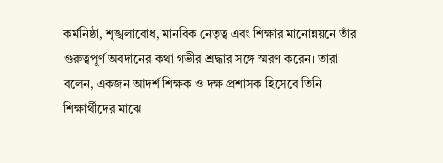কর্মনিষ্ঠা, শৃঙ্খলাবোধ, মানবিক নেতৃত্ব এবং শিক্ষার মানোন্নয়নে তাঁর গুরুত্বপূর্ণ অবদানের কথা গভীর শ্রদ্ধার সঙ্গে স্মরণ করেন। তারা বলেন, একজন আদর্শ শিক্ষক ও দক্ষ প্রশাসক হিসেবে তিনি শিক্ষার্থীদের মাঝে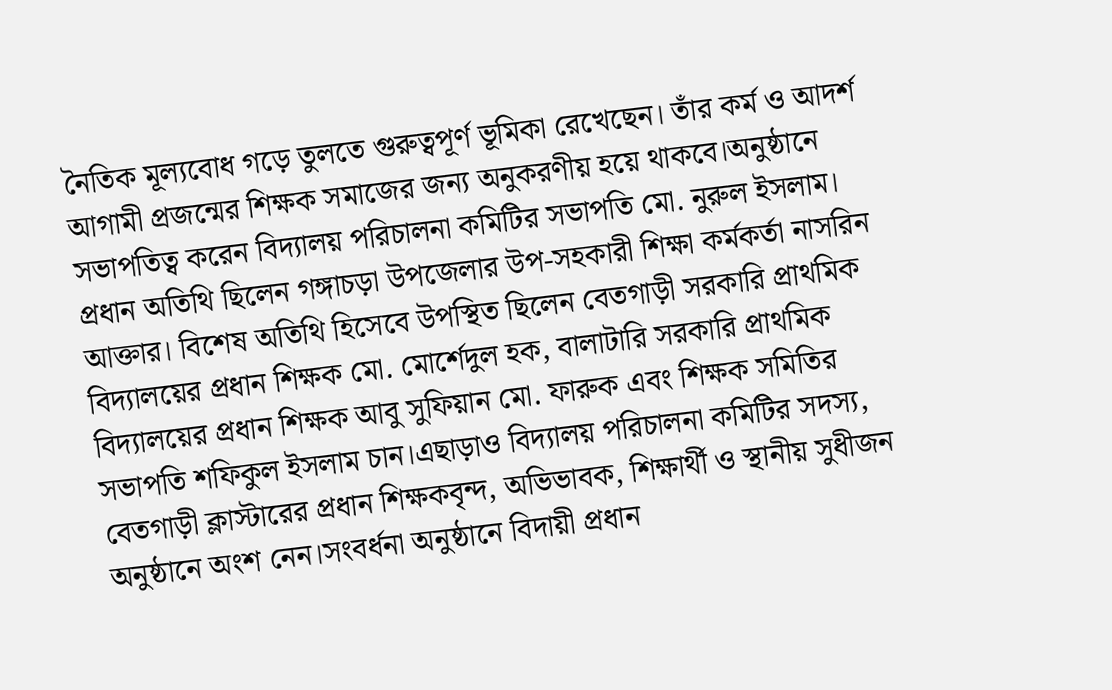নৈতিক মূল্যবোধ গড়ে তুলতে গুরুত্বপূর্ণ ভূমিকা রেখেছেন। তাঁর কর্ম ও আদর্শ আগামী প্রজন্মের শিক্ষক সমাজের জন্য অনুকরণীয় হয়ে থাকবে।অনুষ্ঠানে সভাপতিত্ব করেন বিদ্যালয় পরিচালনা কমিটির সভাপতি মো. নুরুল ইসলাম। প্রধান অতিথি ছিলেন গঙ্গাচড়া উপজেলার উপ-সহকারী শিক্ষা কর্মকর্তা নাসরিন আক্তার। বিশেষ অতিথি হিসেবে উপস্থিত ছিলেন বেতগাড়ী সরকারি প্রাথমিক বিদ্যালয়ের প্রধান শিক্ষক মো. মোর্শেদুল হক, বালাটারি সরকারি প্রাথমিক বিদ্যালয়ের প্রধান শিক্ষক আবু সুফিয়ান মো. ফারুক এবং শিক্ষক সমিতির সভাপতি শফিকুল ইসলাম চান।এছাড়াও বিদ্যালয় পরিচালনা কমিটির সদস্য, বেতগাড়ী ক্লাস্টারের প্রধান শিক্ষকবৃন্দ, অভিভাবক, শিক্ষার্থী ও স্থানীয় সুধীজন অনুষ্ঠানে অংশ নেন।সংবর্ধনা অনুষ্ঠানে বিদায়ী প্রধান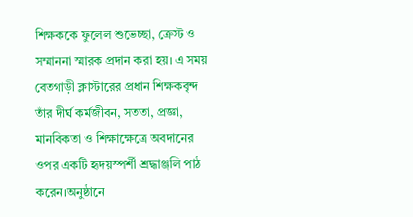শিক্ষককে ফুলেল শুভেচ্ছা, ক্রেস্ট ও সম্মাননা স্মারক প্রদান করা হয়। এ সময় বেতগাড়ী ক্লাস্টারের প্রধান শিক্ষকবৃন্দ তাঁর দীর্ঘ কর্মজীবন, সততা, প্রজ্ঞা, মানবিকতা ও শিক্ষাক্ষেত্রে অবদানের ওপর একটি হৃদয়স্পর্শী শ্রদ্ধাঞ্জলি পাঠ করেন।অনুষ্ঠানে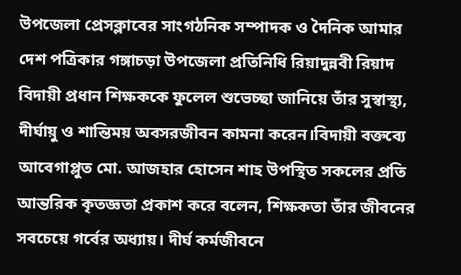উপজেলা প্রেসক্লাবের সাংগঠনিক সম্পাদক ও দৈনিক আমার দেশ পত্রিকার গঙ্গাচড়া উপজেলা প্রতিনিধি রিয়াদুন্নবী রিয়াদ বিদায়ী প্রধান শিক্ষককে ফুলেল শুভেচ্ছা জানিয়ে তাঁর সুস্বাস্থ্য, দীর্ঘায়ু ও শান্তিময় অবসরজীবন কামনা করেন।বিদায়ী বক্তব্যে আবেগাপ্লুত মো. আজহার হোসেন শাহ উপস্থিত সকলের প্রতি আন্তরিক কৃতজ্ঞতা প্রকাশ করে বলেন, শিক্ষকতা তাঁর জীবনের সবচেয়ে গর্বের অধ্যায়। দীর্ঘ কর্মজীবনে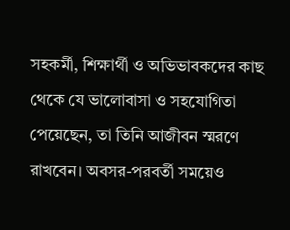সহকর্মী, শিক্ষার্থী ও অভিভাবকদের কাছ থেকে যে ভালোবাসা ও সহযোগিতা পেয়েছেন, তা তিনি আজীবন স্মরণে রাখবেন। অবসর-পরবর্তী সময়েও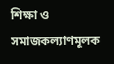শিক্ষা ও সমাজকল্যাণমূলক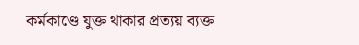কর্মকাণ্ডে যুক্ত থাকার প্রত্যয় ব্যক্ত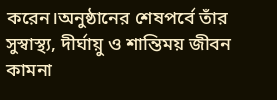করেন।অনুষ্ঠানের শেষপর্বে তাঁর সুস্বাস্থ্য, দীর্ঘায়ু ও শান্তিময় জীবন কামনা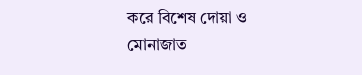করে বিশেষ দোয়া ও মোনাজাত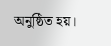অনুষ্ঠিত হয়।